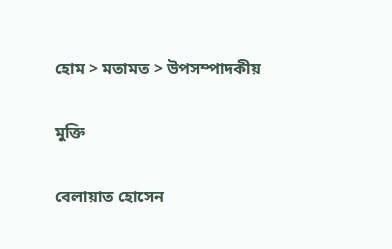হোম > মতামত > উপসম্পাদকীয়

মুক্তি

বেলায়াত হোসেন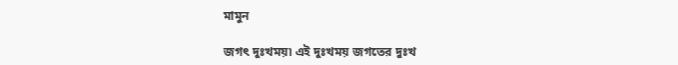মামুন

জগৎ দুঃখময়৷ এই দুঃখময় জগতের দুঃখ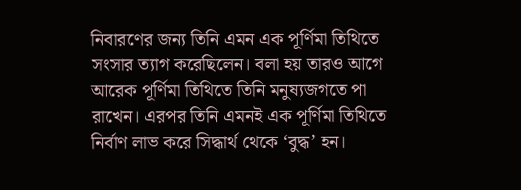নিবারণের জন্য তিনি এমন এক পূর্ণিমা তিথিতে সংসার ত্যাগ করেছিলেন। বলা হয় তারও আগে আরেক পূর্ণিমা তিথিতে তিনি মনুষ্যজগতে পা রাখেন। এরপর তিনি এমনই এক পূর্ণিমা তিথিতে নির্বাণ লাভ করে সিদ্ধার্থ থেকে ‘বুদ্ধ’ হন।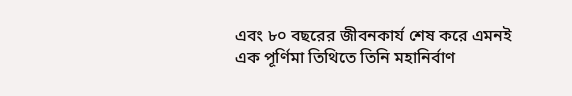এবং ৮০ বছরের জীবনকার্য শেষ করে এমনই এক পূর্ণিমা তিথিতে তিনি মহানির্বাণ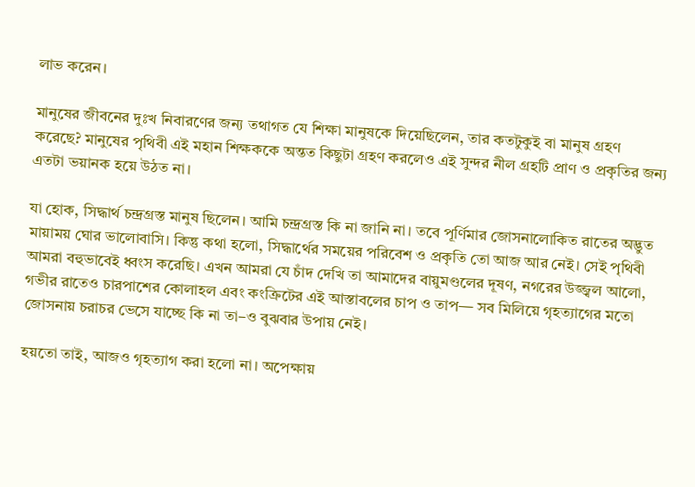লাভ করেন।

মানুষের জীবনের দুঃখ নিবারণের জন্য তথাগত যে শিক্ষা মানুষকে দিয়েছিলেন, তার কতটুকুই বা মানুষ গ্রহণ করেছে? মানুষের পৃথিবী এই মহান শিক্ষককে অন্তত কিছুটা গ্রহণ করলেও এই সুন্দর নীল গ্রহটি প্রাণ ও প্রকৃতির জন্য এতটা ভয়ানক হয়ে উঠত না।

যা হোক, সিদ্ধার্থ চন্দ্রগ্রস্ত মানুষ ছিলেন। আমি চন্দ্রগ্রস্ত কি না জানি না। তবে পূর্ণিমার জোসনালোকিত রাতের অদ্ভুত মায়াময় ঘোর ভালোবাসি। কিন্তু কথা হলো, সিদ্ধার্থের সময়ের পরিবেশ ও প্রকৃতি তো আজ আর নেই। সেই পৃথিবী আমরা বহুভাবেই ধ্বংস করেছি। এখন আমরা যে চাঁদ দেখি তা আমাদের বায়ুমণ্ডলের দূষণ, নগরের উজ্জ্বল আলো, গভীর রাতেও চারপাশের কোলাহল এবং কংক্রিটের এই আস্তাবলের চাপ ও তাপ— সব মিলিয়ে গৃহত্যাগের মতো জোসনায় চরাচর ভেসে যাচ্ছে কি না তা–ও বুঝবার উপায় নেই।

হয়তো তাই, আজও গৃহত্যাগ করা হলো না। অপেক্ষায়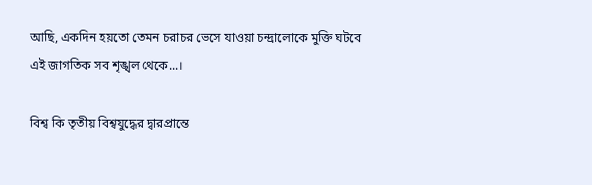আছি, একদিন হয়তো তেমন চরাচর ভেসে যাওয়া চন্দ্রালোকে মুক্তি ঘটবে এই জাগতিক সব শৃঙ্খল থেকে...।

বিশ্ব কি তৃতীয় বিশ্বযুদ্ধের দ্বারপ্রান্তে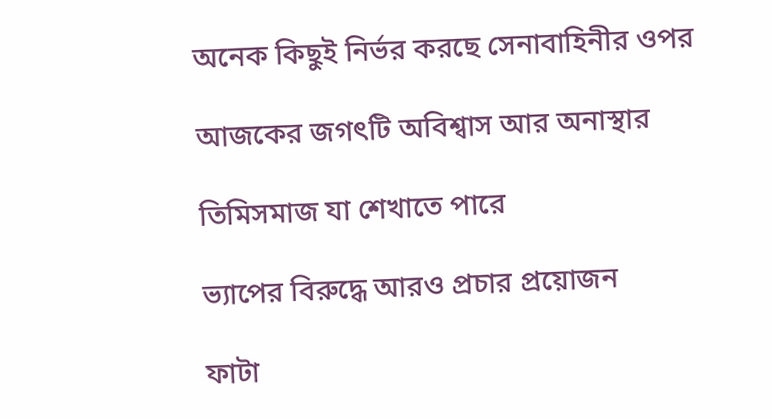অনেক কিছুই নির্ভর করছে সেনাবাহিনীর ওপর

আজকের জগৎটি অবিশ্বাস আর অনাস্থার

তিমিসমাজ যা শেখাতে পারে

ভ্যাপের বিরুদ্ধে আরও প্রচার প্রয়োজন

ফাটা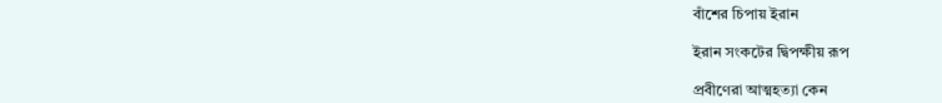বাঁশের চিপায় ইরান

ইরান সংকটের দ্বিপক্ষীয় রূপ

প্রবীণেরা আত্মহত্যা কেন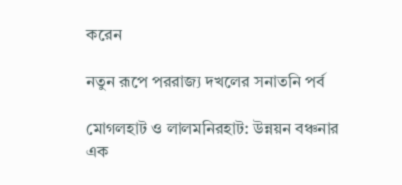করেন

নতুন রূপে পররাজ্য দখলের সনাতনি পর্ব

মোগলহাট ও লালমনিরহাট: উন্নয়ন বঞ্চনার এক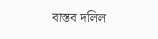বাস্তব দলিল